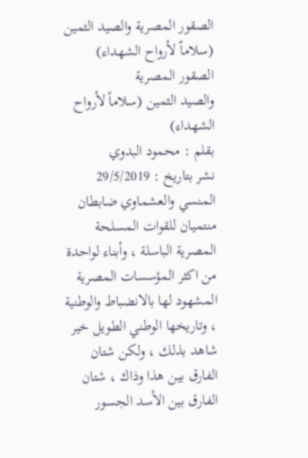الصقور المصرية والصيد الثمين (سلاماً لأرواح الشهداء)
الصقور المصرية
والصيد الثمين (سلاماً لأرواح الشهداء)
بقلم : محمود البدوي
نشر بتاريخ : 29/5/2019
المنسي والعشماوي ضابطان
منتميان للقوات المسلحة المصرية الباسلة ، وأبناء لواحدة من اكثر المؤسسات المصرية
المشهود لها بالانضباط والوطنية ، وتاريخها الوطني الطويل خير شاهد بذلك ، ولكن شتان
الفارق بين هذا وذاك ، شتان الفارق بين الأسد الجسور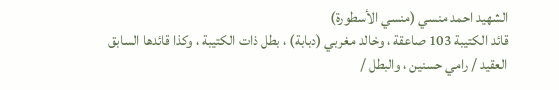الشهيد احمد منسي (منسي الأسطورة)
قائد الكتيبة 103 صاعقة ، وخالد مغربي (دبابة) ، بطل ذات الكتيبة ، وكذا قائدها السابق
العقيد / رامي حسنين ، والبطل /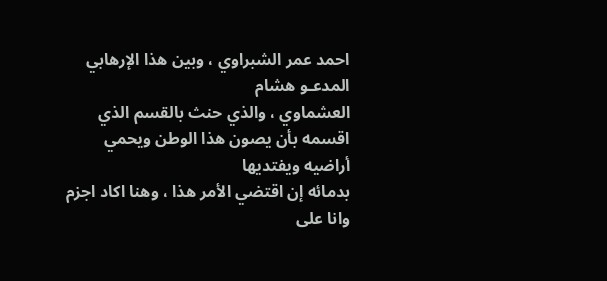احمد عمر الشبراوي ، وبين هذا الإرهابي المدعـو هشام
العشماوي ، والذي حنث بالقسم الذي اقسمه بأن يصون هذا الوطن ويحمي أراضيه ويفتديها
بدمائه إن اقتضي الأمر هذا ، وهنا اكاد اجزم وانا على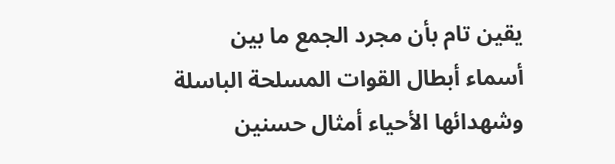يقين تام بأن مجرد الجمع ما بين
أسماء أبطال القوات المسلحة الباسلة وشهدائها الأحياء أمثال حسنين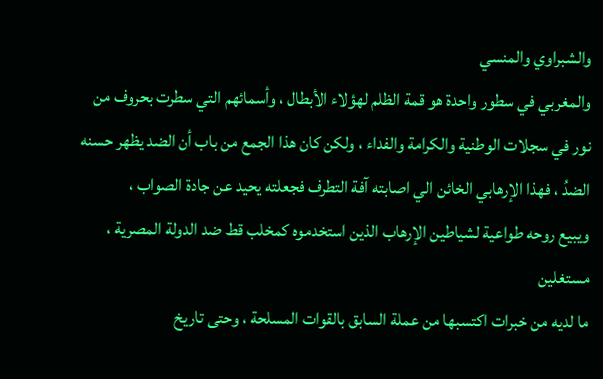والشبراوي والمنسي
والمغربي في سطور واحدة هو قمة الظلم لهؤلاء الأبطال ، وأسمائهم التي سطرت بحروف من
نور في سجلات الوطنية والكرامة والفداء ، ولكن كان هذا الجمع من باب أن الضد يظهر حسنه
الضدُ ، فهذا الإرهابي الخائن الي اصابته آفة التطرف فجعلته يحيد عن جادة الصواب ،
ويبيع روحه طواعية لشياطين الإرهاب الذين استخدموه كمخلب قط ضد الدولة المصرية ، مستغلين
ما لديه من خبرات اكتسبها من عملة السابق بالقوات المسلحة ، وحتى تاريخ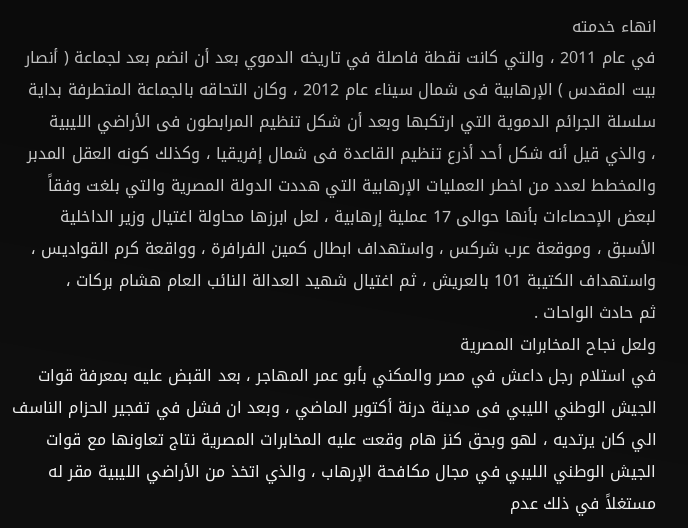انهاء خدمته
في عام 2011 ، والتي كانت نقطة فاصلة في تاريخه الدموي بعد أن انضم بعد لجماعة ( أنصار
بيت المقدس ) الإرهابية فى شمال سيناء عام 2012 ، وكان التحاقه بالجماعة المتطرفة بداية
سلسلة الجرائم الدموية التي ارتكبها وبعد أن شكل تنظيم المرابطون فى الأراضي الليبية
، والذي قيل أنه شكل أحد أذرع تنظيم القاعدة فى شمال إفريقيا ، وكذلك كونه العقل المدبر
والمخطط لعدد من اخطر العمليات الإرهابية التي هددت الدولة المصرية والتي بلغت وفقاً
لبعض الإحصاءات بأنها حوالى 17 عملية إرهابية ، لعل ابرزها محاولة اغتيال وزير الداخلية
الأسبق ، وموقعة عرب شركس ، واستهداف ابطال كمين الفرافرة ، وواقعة كرم القواديس ،
واستهداف الكتيبة 101 بالعريش ، ثم اغتيال شهيد العدالة النائب العام هشام بركات ،
ثم حادث الواحات .
ولعل نجاح المخابرات المصرية
في استلام رجل داعش في مصر والمكني بأبو عمر المهاجر ، بعد القبض عليه بمعرفة قوات
الجيش الوطني الليبي فى مدينة درنة أكتوبر الماضي ، وبعد ان فشل في تفجير الحزام الناسف
الي كان يرتديه ، لهو وبحق كنز هام وقعت عليه المخابرات المصرية نتاج تعاونها مع قوات
الجيش الوطني الليبي في مجال مكافحة الإرهاب ، والذي اتخذ من الأراضي الليبية مقر له
مستغلاً في ذلك عدم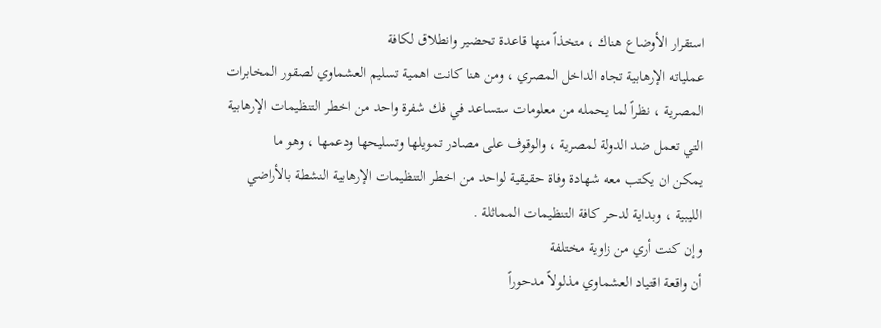استقرار الأوضاع هناك ، متخذاً منها قاعدة تحضير وانطلاق لكافة
عملياته الإرهابية تجاه الداخل المصري ، ومن هنا كانت اهمية تسليم العشماوي لصقور المخابرات
المصرية ، نظراً لما يحمله من معلومات ستساعد في فك شفرة واحد من اخطر التنظيمات الإرهابية
التي تعمل ضد الدولة لمصرية ، والوقوف على مصادر تمويلها وتسليحها ودعمها ، وهو ما
يمكن ان يكتب معه شهادة وفاة حقيقية لواحد من اخطر التنظيمات الإرهابية النشطة بالأراضي
الليبية ، وبداية لدحر كافة التنظيمات المماثلة .
وإن كنت أري من زاوية مختلفة
أن واقعة اقتياد العشماوي مذلولاً مدحوراً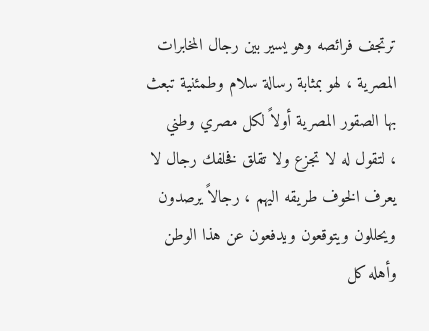ترتجف فرائصه وهو يسير بين رجال المخابرات
المصرية ، لهو بمثابة رسالة سلام وطمئنية تبعث بها الصقور المصرية أولاً لكل مصري وطني
، لتقول له لا تجزع ولا تقلق فخلفك رجال لا يعرف الخوف طريقه اليهم ، رجالاً يرصدون
ويحللون ويتوقعون ويدفعون عن هذا الوطن وأهله كل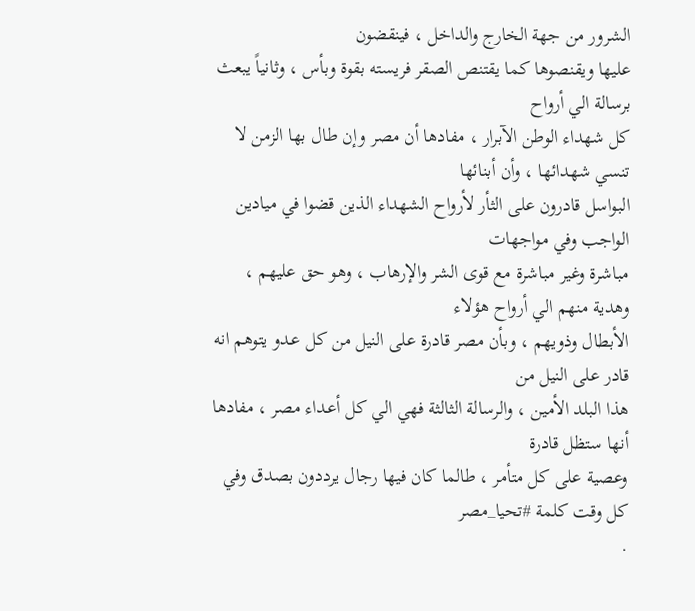الشرور من جهة الخارج والداخل ، فينقضون
عليها ويقنصوها كما يقتنص الصقر فريسته بقوة وبأس ، وثانياً يبعث برسالة الي أرواح
كل شهداء الوطن الآبرار ، مفادها أن مصر وإن طال بها الزمن لا تنسي شهدائها ، وأن أبنائها
البواسل قادرون على الثأر لأرواح الشهداء الذين قضوا في ميادين الواجب وفي مواجهات
مباشرة وغير مباشرة مع قوى الشر والإرهاب ، وهو حق عليهم ، وهدية منهم الي أرواح هؤلاء
الأبطال وذويهم ، وبأن مصر قادرة على النيل من كل عـدو يتوهم انه قادر على النيل من
هذا البلد الأمين ، والرسالة الثالثة فهي الي كل أعـداء مصر ، مفادها أنها ستظل قادرة
وعصية على كل متأمر ، طالما كان فيها رجال يرددون بصدق وفي كل وقت كلمة #تحيا_مصر
.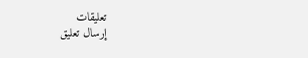تعليقات
إرسال تعليق